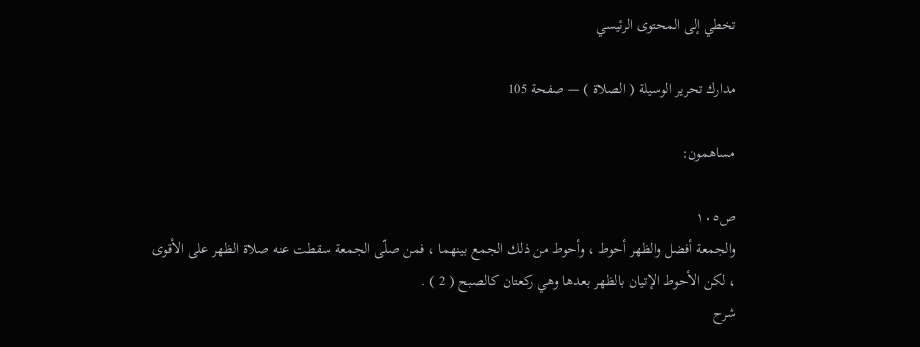تخطي إلى المحتوى الرئيسي

مدارك تحرير الوسيلة ( الصلاة ) — صفحة 105

مساهمون:

ص١٠٥
والجمعة أفضل والظهر أحوط ، وأحوط من ذلك الجمع بينهما ، فمن صلّى الجمعة سقطت عنه صلاة الظهر على الأقوى ، لكن الأحوط الإتيان بالظهر بعدها وهي ركعتان كالصبح ( 2 ) .
شرح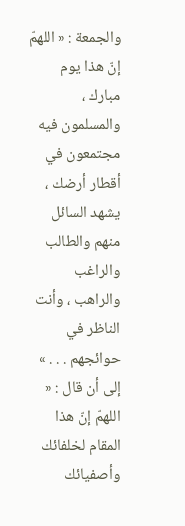والجمعة : « اللهمّ إنّ هذا يوم مبارك ، والمسلمون فيه مجتمعون في أقطار أرضك ، يشهد السائل منهم والطالب والراغب والراهب ، وأنت الناظر في حوائجهم . . . » إلى أن قال : « اللهمّ إنّ هذا المقام لخلفائك وأصفيائك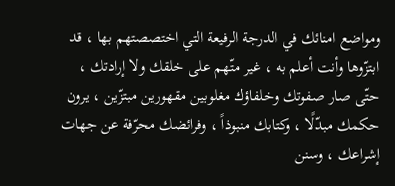ومواضع امنائك في الدرجة الرفيعة التي اختصصتهم بها ، قد ابتزّوها وأنت أعلم به ، غير متّهم على خلقك ولا إرادتك ، حتّى صار صفوتك وخلفاؤك مغلوبين مقهورين مبتزّين ، يرون حكمك مبدّلًا ، وكتابك منبوذاً ، وفرائضك محرّفة عن جهات إشراعك ، وسنن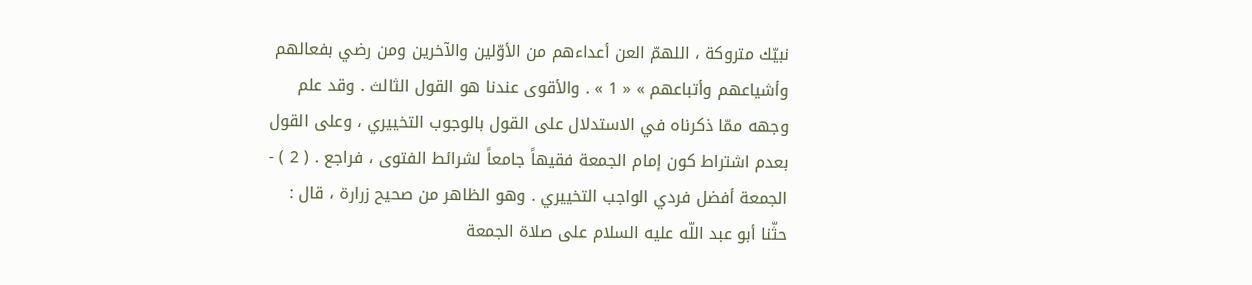نبيّك متروكة ، اللهمّ العن أعداءهم من الأوّلين والآخرين ومن رضي بفعالهم وأشياعهم وأتباعهم » « 1 » . والأقوى عندنا هو القول الثالث . وقد علم وجهه ممّا ذكرناه في الاستدلال على القول بالوجوب التخييري ، وعلى القول بعدم اشتراط كون إمام الجمعة فقيهاً جامعاً لشرائط الفتوى ، فراجع . ( 2 ) - الجمعة أفضل فردي الواجب التخييري . وهو الظاهر من صحيح زرارة ، قال : حثّنا أبو عبد اللّه عليه السلام على صلاة الجمعة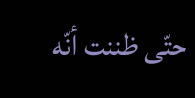حتّى ظننت أنّه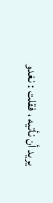يريد أن نأتيه ، فقلت : نغدو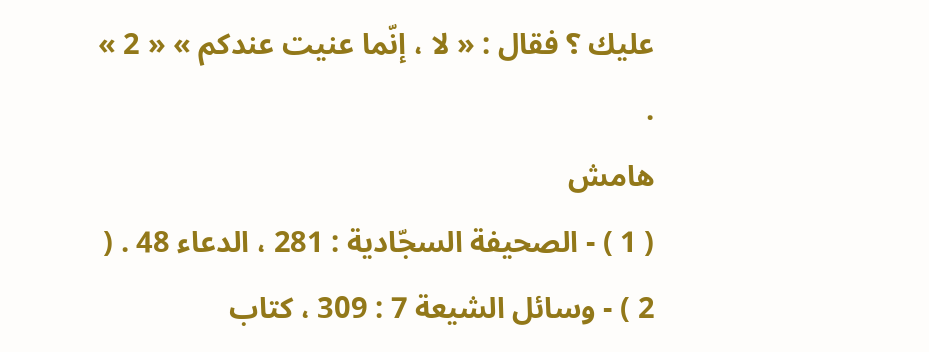عليك ؟ فقال : « لا ، إنّما عنيت عندكم » « 2 » .
هامش
( 1 ) - الصحيفة السجّادية : 281 ، الدعاء 48 . ( 2 ) - وسائل الشيعة 7 : 309 ، كتاب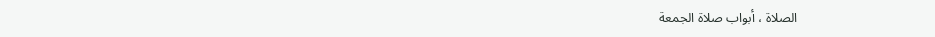الصلاة ، أبواب صلاة الجمعة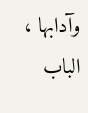وآدابها ، الباب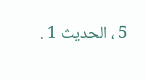5 ، الحديث 1 .